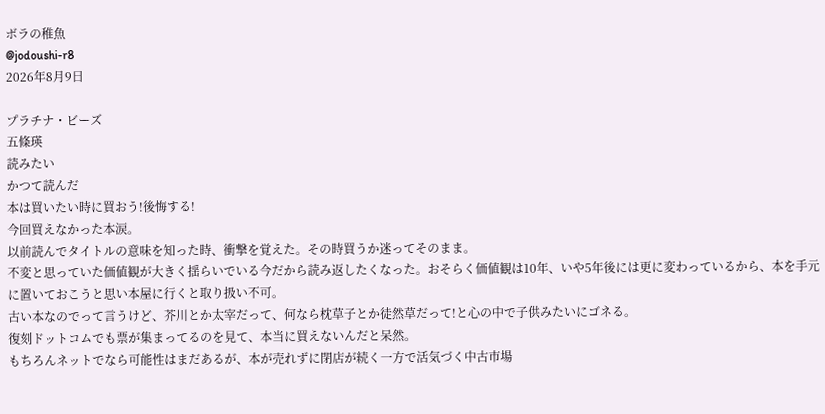ボラの稚魚
@jodoushi-r8
2026年8月9日

プラチナ・ビーズ
五條瑛
読みたい
かつて読んだ
本は買いたい時に買おう!後悔する!
今回買えなかった本涙。
以前読んでタイトルの意味を知った時、衝撃を覚えた。その時買うか迷ってそのまま。
不変と思っていた価値観が大きく揺らいでいる今だから読み返したくなった。おそらく価値観は10年、いや5年後には更に変わっているから、本を手元に置いておこうと思い本屋に行くと取り扱い不可。
古い本なのでって言うけど、芥川とか太宰だって、何なら枕草子とか徒然草だって!と心の中で子供みたいにゴネる。
復刻ドットコムでも票が集まってるのを見て、本当に買えないんだと呆然。
もちろんネットでなら可能性はまだあるが、本が売れずに閉店が続く一方で活気づく中古市場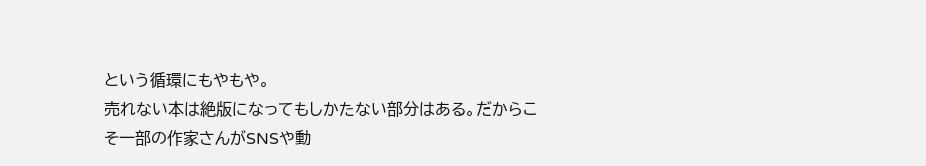という循環にもやもや。
売れない本は絶版になってもしかたない部分はある。だからこそ一部の作家さんがSNSや動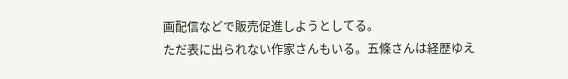画配信などで販売促進しようとしてる。
ただ表に出られない作家さんもいる。五條さんは経歴ゆえ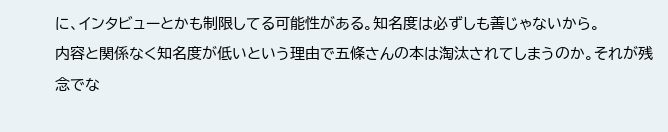に、インタビューとかも制限してる可能性がある。知名度は必ずしも善じゃないから。
内容と関係なく知名度が低いという理由で五條さんの本は淘汰されてしまうのか。それが残念でな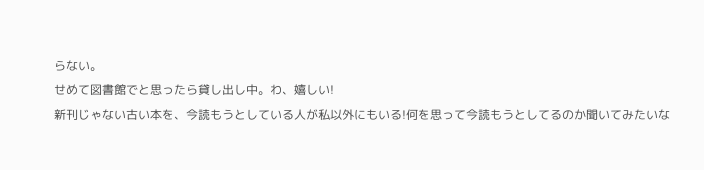らない。
せめて図書館でと思ったら貸し出し中。わ、嬉しい!
新刊じゃない古い本を、今読もうとしている人が私以外にもいる!何を思って今読もうとしてるのか聞いてみたいな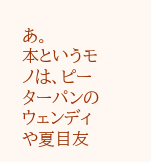あ。
本というモノは、ピーターパンのウェンディや夏目友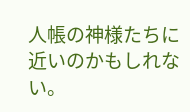人帳の神様たちに近いのかもしれない。